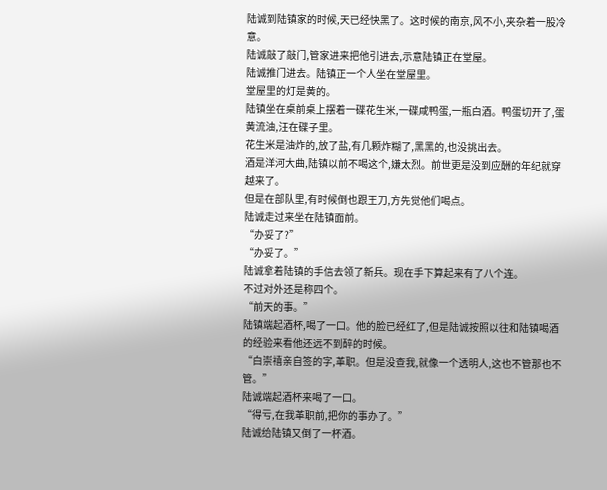陆诚到陆镇家的时候,天已经快黑了。这时候的南京,风不小,夹杂着一股冷意。
陆诚敲了敲门,管家进来把他引进去,示意陆镇正在堂屋。
陆诚推门进去。陆镇正一个人坐在堂屋里。
堂屋里的灯是黄的。
陆镇坐在桌前桌上摆着一碟花生米,一碟咸鸭蛋,一瓶白酒。鸭蛋切开了,蛋黄流油,汪在碟子里。
花生米是油炸的,放了盐,有几颗炸糊了,黑黑的,也没挑出去。
酒是洋河大曲,陆镇以前不喝这个,嫌太烈。前世更是没到应酬的年纪就穿越来了。
但是在部队里,有时候倒也跟王刀,方先觉他们喝点。
陆诚走过来坐在陆镇面前。
“办妥了?”
“办妥了。”
陆诚拿着陆镇的手信去领了新兵。现在手下算起来有了八个连。
不过对外还是称四个。
“前天的事。”
陆镇端起酒杯,喝了一口。他的脸已经红了,但是陆诚按照以往和陆镇喝酒的经验来看他还远不到醉的时候。
“白崇禧亲自签的字,革职。但是没查我,就像一个透明人,这也不管那也不管。”
陆诚端起酒杯来喝了一口。
“得亏,在我革职前,把你的事办了。”
陆诚给陆镇又倒了一杯酒。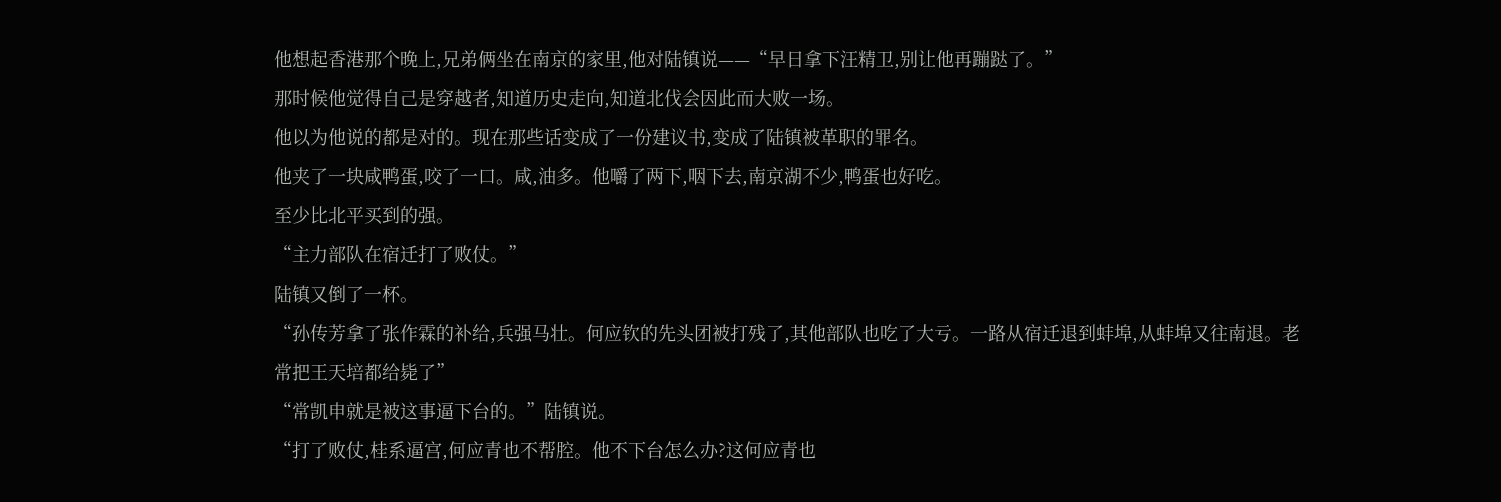他想起香港那个晚上,兄弟俩坐在南京的家里,他对陆镇说——“早日拿下汪精卫,别让他再蹦跶了。”
那时候他觉得自己是穿越者,知道历史走向,知道北伐会因此而大败一场。
他以为他说的都是对的。现在那些话变成了一份建议书,变成了陆镇被革职的罪名。
他夹了一块咸鸭蛋,咬了一口。咸,油多。他嚼了两下,咽下去,南京湖不少,鸭蛋也好吃。
至少比北平买到的强。
“主力部队在宿迁打了败仗。”
陆镇又倒了一杯。
“孙传芳拿了张作霖的补给,兵强马壮。何应钦的先头团被打残了,其他部队也吃了大亏。一路从宿迁退到蚌埠,从蚌埠又往南退。老常把王天培都给毙了”
“常凯申就是被这事逼下台的。”陆镇说。
“打了败仗,桂系逼宫,何应青也不帮腔。他不下台怎么办?这何应青也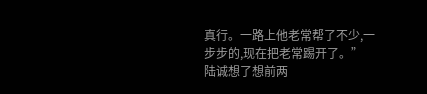真行。一路上他老常帮了不少,一步步的,现在把老常踢开了。”
陆诚想了想前两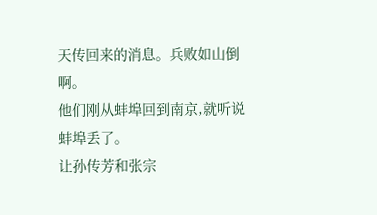天传回来的消息。兵败如山倒啊。
他们刚从蚌埠回到南京,就听说蚌埠丢了。
让孙传芳和张宗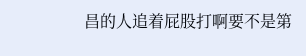昌的人追着屁股打啊要不是第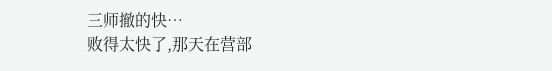三师撤的快…
败得太快了,那天在营部